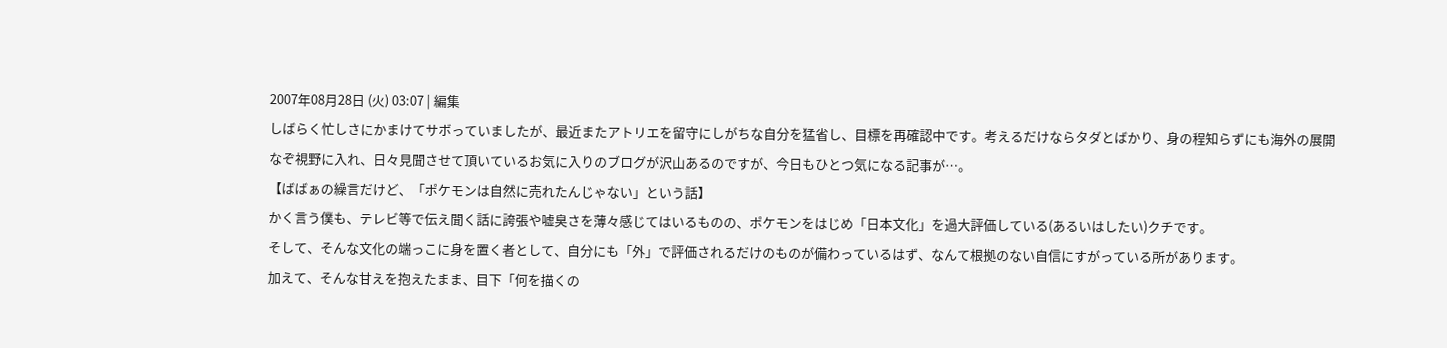2007年08月28日 (火) 03:07 | 編集
しばらく忙しさにかまけてサボっていましたが、最近またアトリエを留守にしがちな自分を猛省し、目標を再確認中です。考えるだけならタダとばかり、身の程知らずにも海外の展開なぞ視野に入れ、日々見聞させて頂いているお気に入りのブログが沢山あるのですが、今日もひとつ気になる記事が…。
【ばばぁの繰言だけど、「ポケモンは自然に売れたんじゃない」という話】
かく言う僕も、テレビ等で伝え聞く話に誇張や嘘臭さを薄々感じてはいるものの、ポケモンをはじめ「日本文化」を過大評価している(あるいはしたい)クチです。
そして、そんな文化の端っこに身を置く者として、自分にも「外」で評価されるだけのものが備わっているはず、なんて根拠のない自信にすがっている所があります。
加えて、そんな甘えを抱えたまま、目下「何を描くの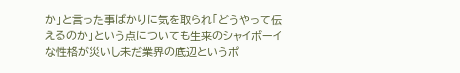か」と言った事ばかりに気を取られ「どうやって伝えるのか」という点についても生来のシャイボーイな性格が災いし未だ業界の底辺というポ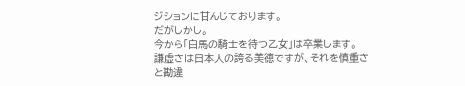ジションに甘んじております。
だがしかし。
今から「白馬の騎士を待つ乙女」は卒業します。
謙虚さは日本人の誇る美徳ですが、それを慎重さと勘違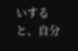いすると、自分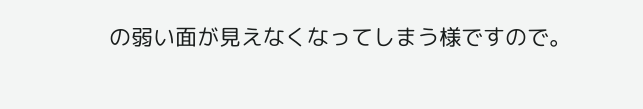の弱い面が見えなくなってしまう様ですので。